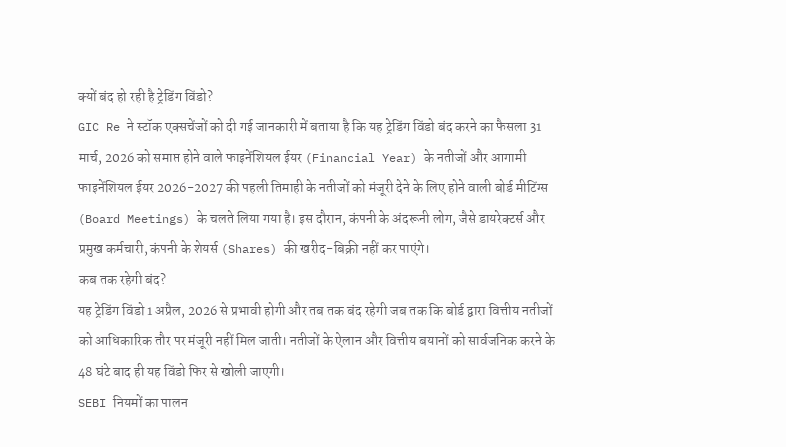क्यों बंद हो रही है ट्रेडिंग विंडो?
GIC Re ने स्टॉक एक्सचेंजों को दी गई जानकारी में बताया है कि यह ट्रेडिंग विंडो बंद करने का फैसला 31 मार्च, 2026 को समाप्त होने वाले फाइनेंशियल ईयर (Financial Year) के नतीजों और आगामी फाइनेंशियल ईयर 2026-2027 की पहली तिमाही के नतीजों को मंजूरी देने के लिए होने वाली बोर्ड मीटिंग्स (Board Meetings) के चलते लिया गया है। इस दौरान, कंपनी के अंदरूनी लोग, जैसे डायरेक्टर्स और प्रमुख कर्मचारी, कंपनी के शेयर्स (Shares) की खरीद-बिक्री नहीं कर पाएंगे।
कब तक रहेगी बंद?
यह ट्रेडिंग विंडो 1 अप्रैल, 2026 से प्रभावी होगी और तब तक बंद रहेगी जब तक कि बोर्ड द्वारा वित्तीय नतीजों को आधिकारिक तौर पर मंजूरी नहीं मिल जाती। नतीजों के ऐलान और वित्तीय बयानों को सार्वजनिक करने के 48 घंटे बाद ही यह विंडो फिर से खोली जाएगी।
SEBI नियमों का पालन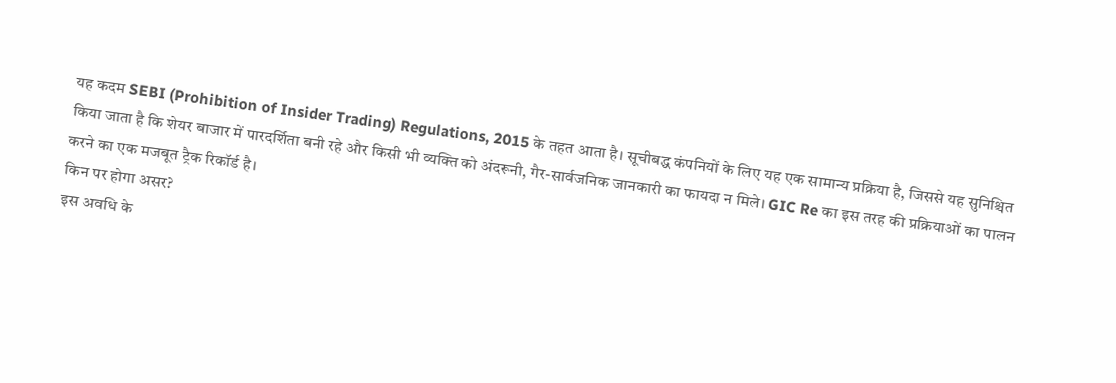यह कदम SEBI (Prohibition of Insider Trading) Regulations, 2015 के तहत आता है। सूचीबद्ध कंपनियों के लिए यह एक सामान्य प्रक्रिया है, जिससे यह सुनिश्चित किया जाता है कि शेयर बाजार में पारदर्शिता बनी रहे और किसी भी व्यक्ति को अंदरूनी, गैर-सार्वजनिक जानकारी का फायदा न मिले। GIC Re का इस तरह की प्रक्रियाओं का पालन करने का एक मजबूत ट्रैक रिकॉर्ड है।
किन पर होगा असर?
इस अवधि के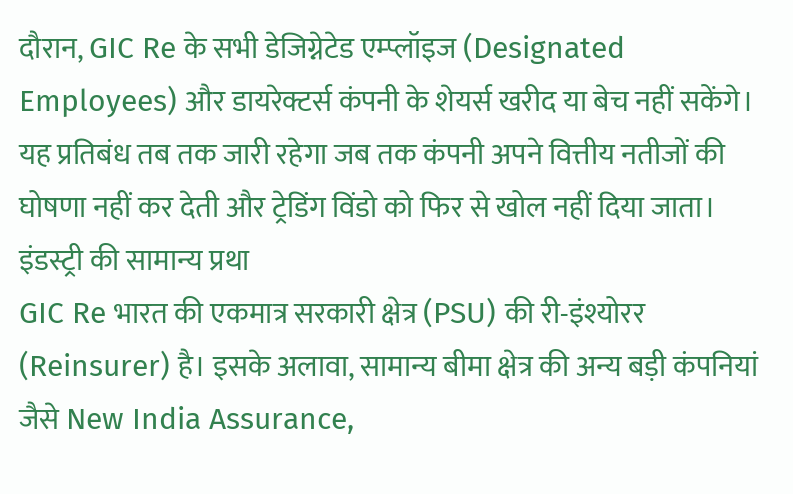दौरान, GIC Re के सभी डेजिग्नेटेड एम्प्लॉइज (Designated Employees) और डायरेक्टर्स कंपनी के शेयर्स खरीद या बेच नहीं सकेंगे। यह प्रतिबंध तब तक जारी रहेगा जब तक कंपनी अपने वित्तीय नतीजों की घोषणा नहीं कर देती और ट्रेडिंग विंडो को फिर से खोल नहीं दिया जाता।
इंडस्ट्री की सामान्य प्रथा
GIC Re भारत की एकमात्र सरकारी क्षेत्र (PSU) की री-इंश्योरर (Reinsurer) है। इसके अलावा, सामान्य बीमा क्षेत्र की अन्य बड़ी कंपनियां जैसे New India Assurance,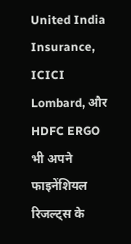United India Insurance, ICICI Lombard, और HDFC ERGO भी अपने फाइनेंशियल रिजल्ट्स के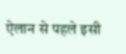ऐलान से पहले इसी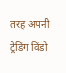तरह अपनी ट्रेडिंग विंडो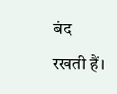बंद रखती हैं।